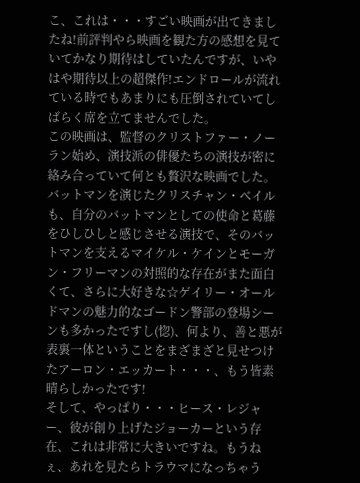こ、これは・・・すごい映画が出てきましたね!前評判やら映画を観た方の感想を見ていてかなり期待はしていたんですが、いやはや期待以上の超傑作!エンドロールが流れている時でもあまりにも圧倒されていてしばらく席を立てませんでした。
この映画は、監督のクリストファー・ノーラン始め、演技派の俳優たちの演技が密に絡み合っていて何とも贅沢な映画でした。バットマンを演じたクリスチャン・ベイルも、自分のバットマンとしての使命と葛藤をひしひしと感じさせる演技で、そのバットマンを支えるマイケル・ケインとモーガン・フリーマンの対照的な存在がまた面白くて、さらに大好きな☆ゲイリー・オールドマンの魅力的なゴードン警部の登場シーンも多かったですし(惚)、何より、善と悪が表裏一体ということをまざまざと見せつけたアーロン・エッカート・・・、もう皆素晴らしかったです!
そして、やっぱり・・・ヒース・レジャー、彼が創り上げたジョーカーという存在、これは非常に大きいですね。もうねぇ、あれを見たらトラウマになっちゃう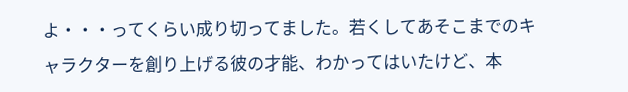よ・・・ってくらい成り切ってました。若くしてあそこまでのキャラクターを創り上げる彼の才能、わかってはいたけど、本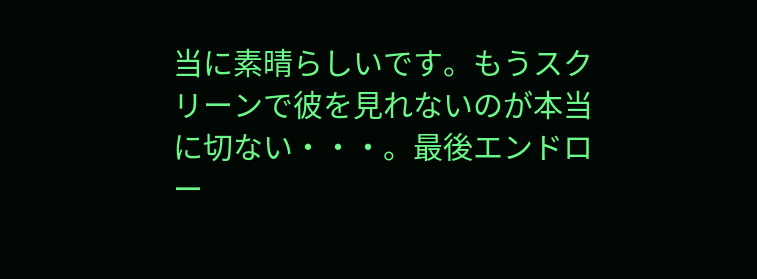当に素晴らしいです。もうスクリーンで彼を見れないのが本当に切ない・・・。最後エンドロー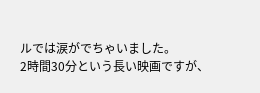ルでは涙がでちゃいました。
2時間30分という長い映画ですが、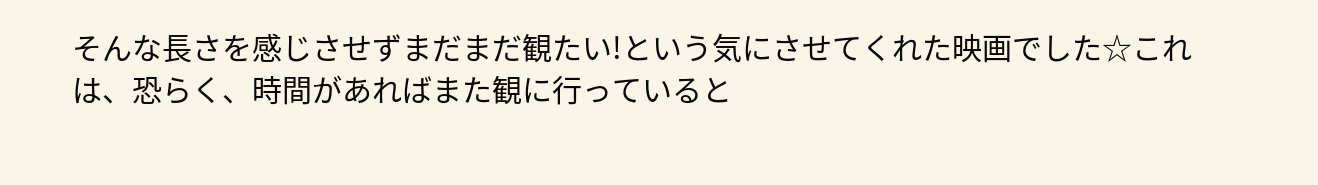そんな長さを感じさせずまだまだ観たい!という気にさせてくれた映画でした☆これは、恐らく、時間があればまた観に行っていると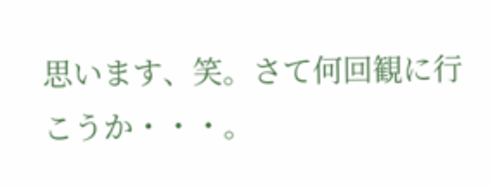思います、笑。さて何回観に行こうか・・・。